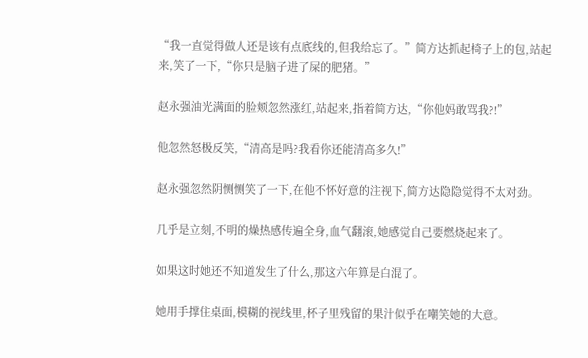“我一直觉得做人还是该有点底线的,但我给忘了。”简方达抓起椅子上的包,站起来,笑了一下,“你只是脑子进了屎的肥猪。”

赵永强油光满面的脸颊忽然涨红,站起来,指着简方达,“你他妈敢骂我?!”

他忽然怒极反笑,“清高是吗?我看你还能清高多久!”

赵永强忽然阴恻恻笑了一下,在他不怀好意的注视下,简方达隐隐觉得不太对劲。

几乎是立刻,不明的燥热感传遍全身,血气翻滚,她感觉自己要燃烧起来了。

如果这时她还不知道发生了什么,那这六年算是白混了。

她用手撑住桌面,模糊的视线里,杯子里残留的果汁似乎在嘲笑她的大意。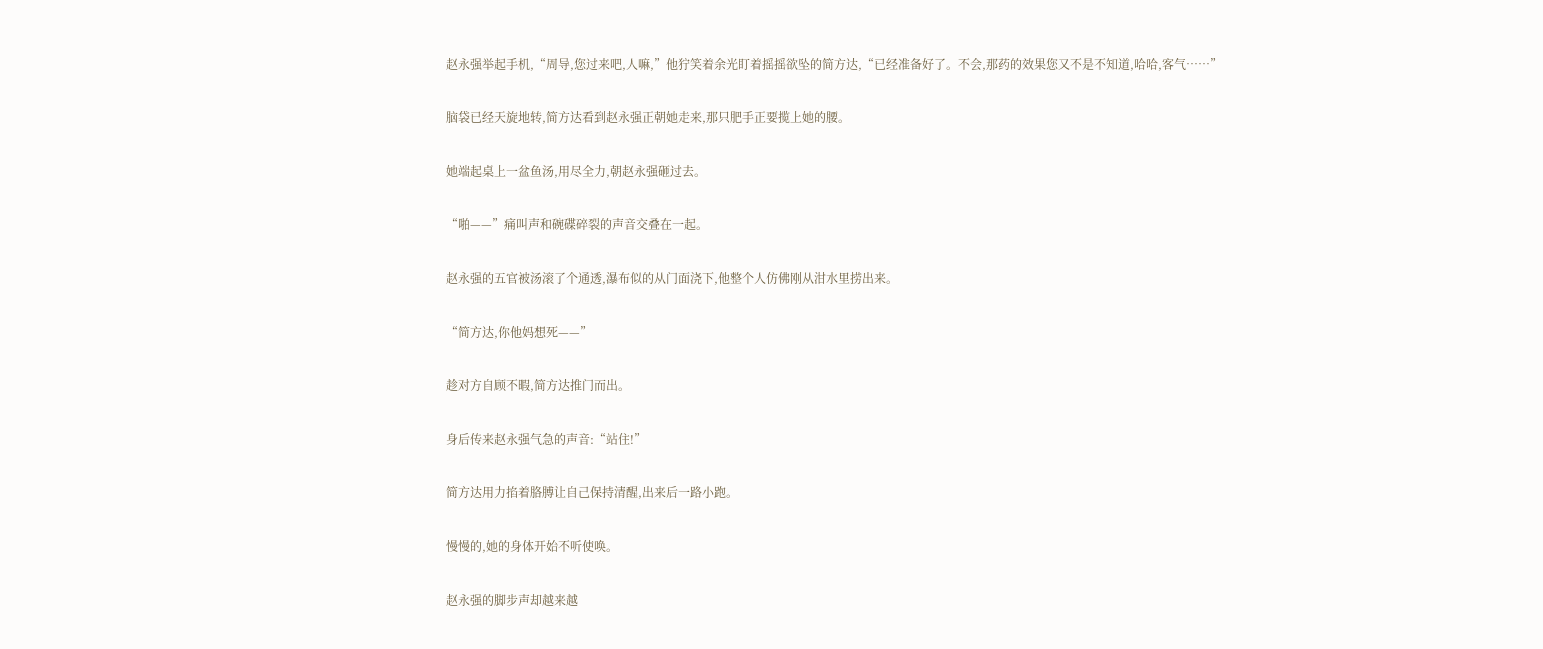赵永强举起手机,“周导,您过来吧,人嘛,”他狞笑着余光盯着摇摇欲坠的简方达,“已经准备好了。不会,那药的效果您又不是不知道,哈哈,客气……”

脑袋已经天旋地转,简方达看到赵永强正朝她走来,那只肥手正要揽上她的腰。

她端起桌上一盆鱼汤,用尽全力,朝赵永强砸过去。

“啪——”痛叫声和碗碟碎裂的声音交叠在一起。

赵永强的五官被汤滚了个通透,瀑布似的从门面浇下,他整个人仿佛刚从泔水里捞出来。

“简方达,你他妈想死——”

趁对方自顾不暇,简方达推门而出。

身后传来赵永强气急的声音:“站住!”

简方达用力掐着胳膊让自己保持清醒,出来后一路小跑。

慢慢的,她的身体开始不听使唤。

赵永强的脚步声却越来越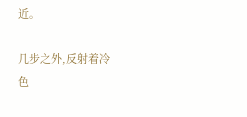近。

几步之外,反射着冷色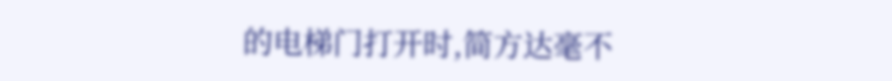的电梯门打开时,简方达毫不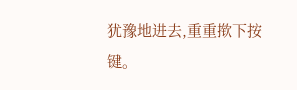犹豫地进去,重重揿下按键。